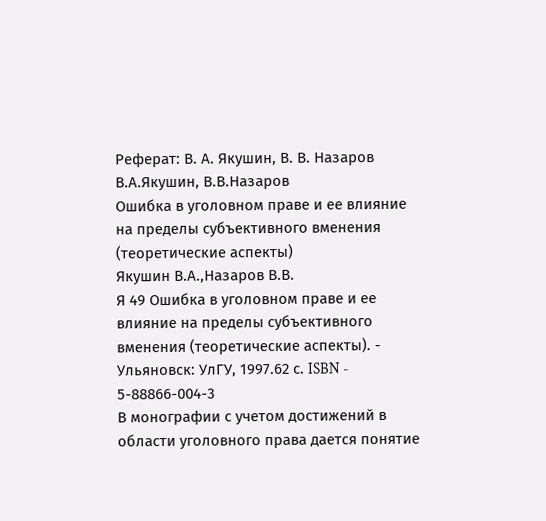Реферат: В. А. Якушин, В. В. Назаров
В.А.Якушин, В.В.Назаров
Ошибка в уголовном праве и ее влияние на пределы субъективного вменения
(теоретические аспекты)
Якушин В.А.,Назаров В.В.
Я 49 Ошибка в уголовном праве и ее влияние на пределы субъективного вменения (теоретические аспекты). -
Ульяновск: УлГУ, 1997.62 с. ISBN - 5-88866-004-3
В монографии с учетом достижений в области уголовного права дается понятие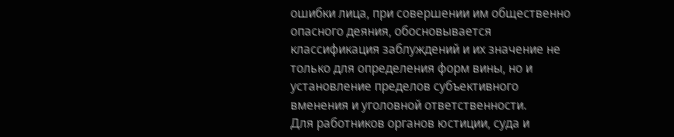ошибки лица, при совершении им общественно опасного деяния, обосновывается классификация заблуждений и их значение не только для определения форм вины, но и установление пределов субъективного вменения и уголовной ответственности.
Для работников органов юстиции, суда и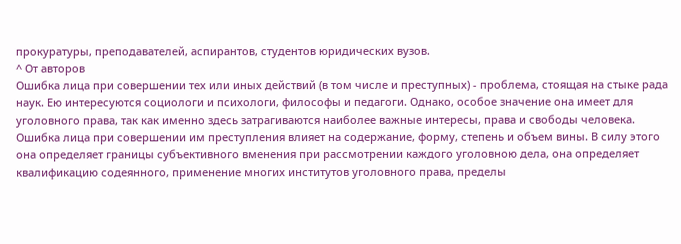прокуратуры, преподавателей, аспирантов, студентов юридических вузов.
^ От авторов
Ошибка лица при совершении тех или иных действий (в том числе и преступных) - проблема, стоящая на стыке рада наук. Ею интересуются социологи и психологи, философы и педагоги. Однако, особое значение она имеет для уголовного права, так как именно здесь затрагиваются наиболее важные интересы, права и свободы человека.
Ошибка лица при совершении им преступления влияет на содержание, форму, степень и объем вины. В силу этого она определяет границы субъективного вменения при рассмотрении каждого уголовною дела, она определяет квалификацию содеянного, применение многих институтов уголовного права, пределы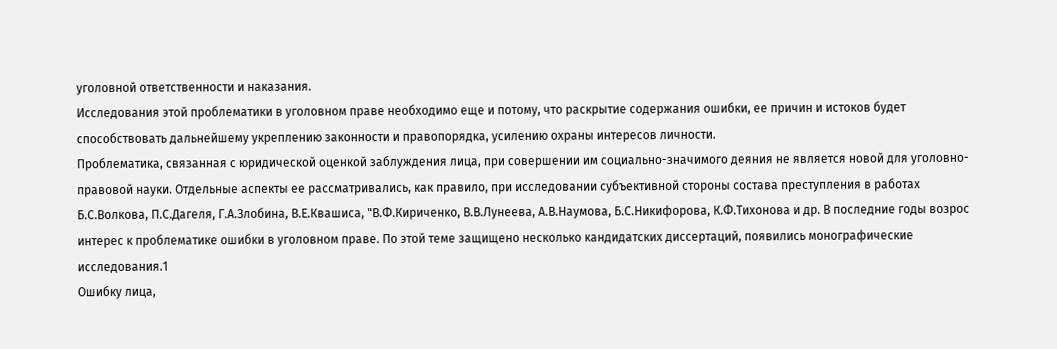уголовной ответственности и наказания.
Исследования этой проблематики в уголовном праве необходимо еще и потому, что раскрытие содержания ошибки, ее причин и истоков будет способствовать дальнейшему укреплению законности и правопорядка, усилению охраны интересов личности.
Проблематика, связанная с юридической оценкой заблуждения лица, при совершении им социально-значимого деяния не является новой для уголовно-правовой науки. Отдельные аспекты ее рассматривались, как правило, при исследовании субъективной стороны состава преступления в работах Б.С.Волкова, П.С.Дагеля, Г.А.Злобина, В.Е.Квашиса, "В.Ф.Кириченко, В.В.Лунеева, А.В.Наумова, Б.С.Никифорова, К.Ф.Тихонова и др. В последние годы возрос интерес к проблематике ошибки в уголовном праве. По этой теме защищено несколько кандидатских диссертаций, появились монографические исследования.1
Ошибку лица,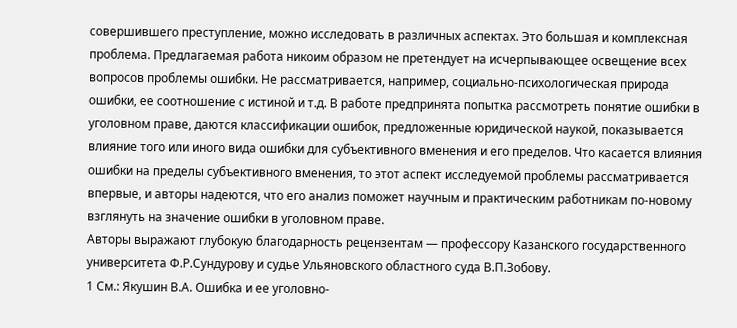совершившего преступление, можно исследовать в различных аспектах. Это большая и комплексная проблема. Предлагаемая работа никоим образом не претендует на исчерпывающее освещение всех вопросов проблемы ошибки. Не рассматривается, например, социально-психологическая природа ошибки, ее соотношение с истиной и т.д. В работе предпринята попытка рассмотреть понятие ошибки в уголовном праве, даются классификации ошибок, предложенные юридической наукой, показывается влияние того или иного вида ошибки для субъективного вменения и его пределов. Что касается влияния ошибки на пределы субъективного вменения, то этот аспект исследуемой проблемы рассматривается впервые, и авторы надеются, что его анализ поможет научным и практическим работникам по-новому взглянуть на значение ошибки в уголовном праве.
Авторы выражают глубокую благодарность рецензентам — профессору Казанского государственного университета Ф.Р.Сундурову и судье Ульяновского областного суда В.П.Зобову.
1 См.: Якушин В.А. Ошибка и ее уголовно-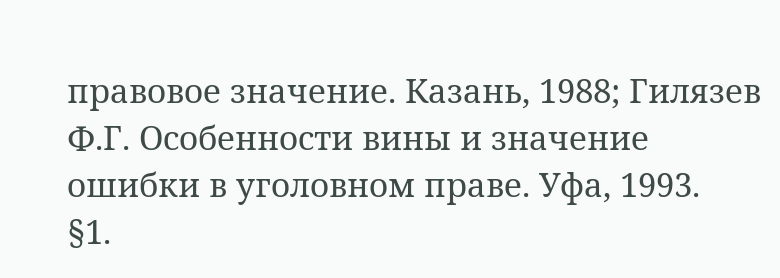правовое значение. Казань, 1988; Гилязев Ф.Г. Особенности вины и значение ошибки в уголовном праве. Уфа, 1993.
§1.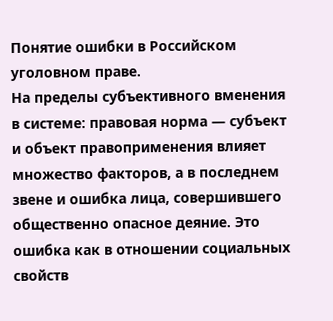Понятие ошибки в Российском уголовном праве.
На пределы субъективного вменения в системе: правовая норма — субъект и объект правоприменения влияет множество факторов, а в последнем звене и ошибка лица, совершившего общественно опасное деяние. Это ошибка как в отношении социальных свойств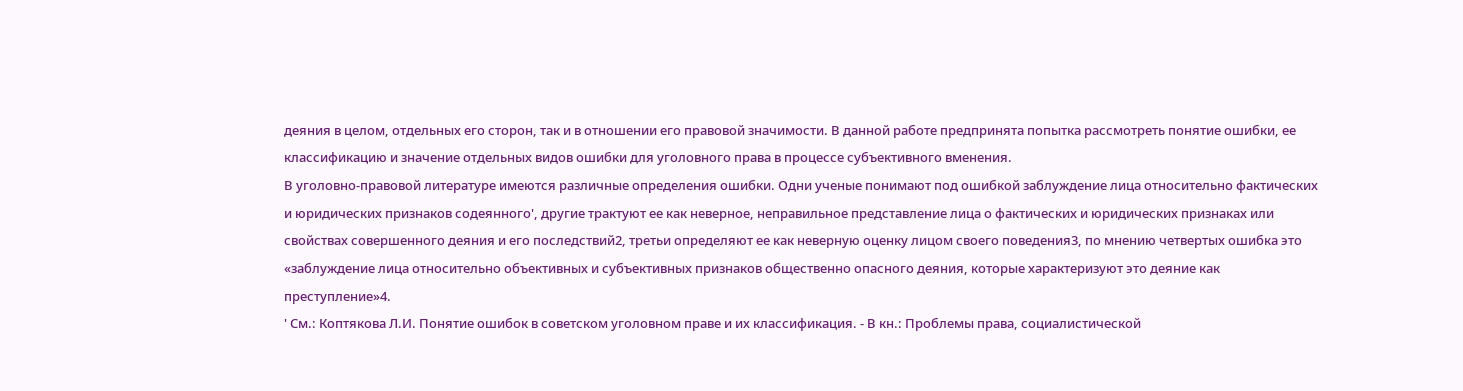деяния в целом, отдельных его сторон, так и в отношении его правовой значимости. В данной работе предпринята попытка рассмотреть понятие ошибки, ее классификацию и значение отдельных видов ошибки для уголовного права в процессе субъективного вменения.
В уголовно-правовой литературе имеются различные определения ошибки. Одни ученые понимают под ошибкой заблуждение лица относительно фактических и юридических признаков содеянного', другие трактуют ее как неверное, неправильное представление лица о фактических и юридических признаках или свойствах совершенного деяния и его последствий2, третьи определяют ее как неверную оценку лицом своего поведения3, по мнению четвертых ошибка это «заблуждение лица относительно объективных и субъективных признаков общественно опасного деяния, которые характеризуют это деяние как преступление»4.
' См.: Коптякова Л.И. Понятие ошибок в советском уголовном праве и их классификация. - В кн.: Проблемы права, социалистической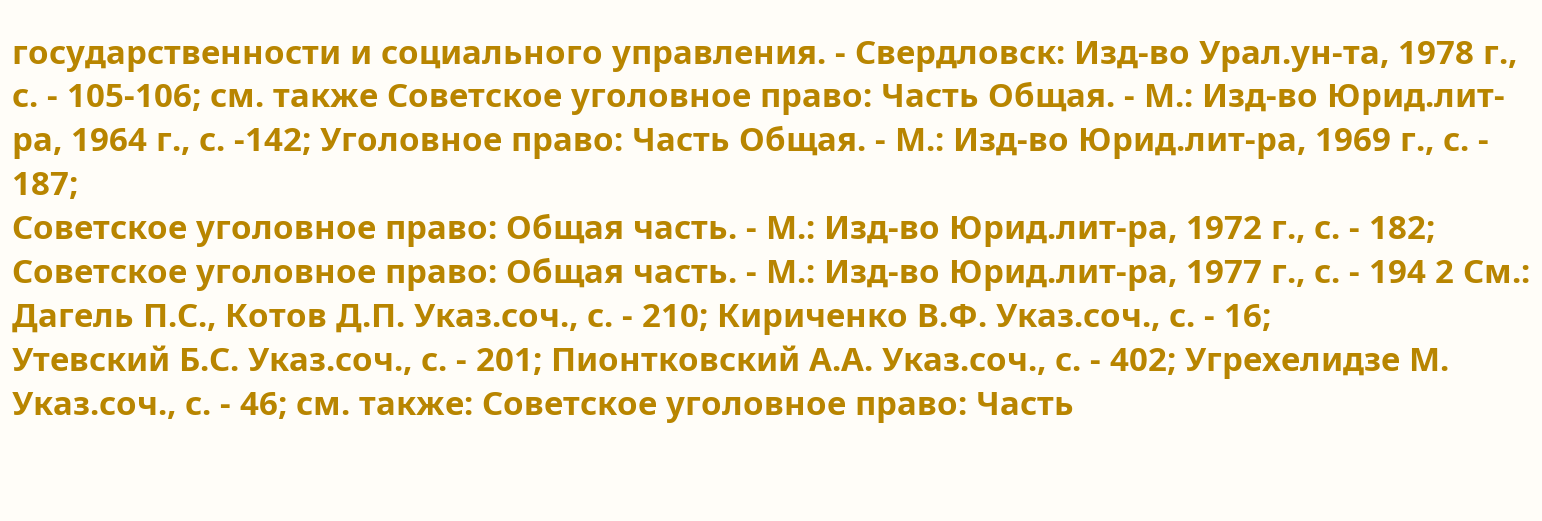государственности и социального управления. - Свердловск: Изд-во Урал.ун-та, 1978 г., с. - 105-106; см. также Советское уголовное право: Часть Общая. - М.: Изд-во Юрид.лит-ра, 1964 г., с. -142; Уголовное право: Часть Общая. - М.: Изд-во Юрид.лит-ра, 1969 г., с. - 187;
Советское уголовное право: Общая часть. - М.: Изд-во Юрид.лит-ра, 1972 г., с. - 182;
Советское уголовное право: Общая часть. - М.: Изд-во Юрид.лит-ра, 1977 г., с. - 194 2 См.: Дагель П.С., Котов Д.П. Указ.соч., с. - 210; Кириченко В.Ф. Указ.соч., с. - 16;
Утевский Б.С. Указ.соч., с. - 201; Пионтковский А.А. Указ.соч., с. - 402; Угрехелидзе М. Указ.соч., с. - 46; см. также: Советское уголовное право: Часть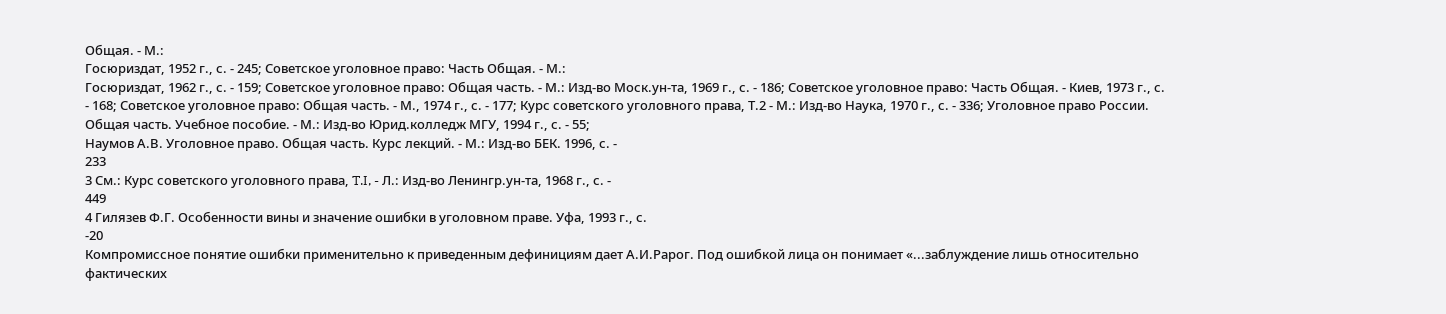Общая. - М.:
Госюриздат, 1952 г., с. - 245; Советское уголовное право: Часть Общая. - М.:
Госюриздат, 1962 г., с. - 159; Советское уголовное право: Общая часть. - М.: Изд-во Моск.ун-та, 1969 г., с. - 186; Советское уголовное право: Часть Общая. - Киев, 1973 г., с.
- 168; Советское уголовное право: Общая часть. - М., 1974 г., с. - 177; Курс советского уголовного права, Т.2 - М.: Изд-во Наука, 1970 г., с. - 336; Уголовное право России. Общая часть. Учебное пособие. - М.: Изд-во Юрид.колледж МГУ, 1994 г., с. - 55;
Наумов А.В. Уголовное право. Общая часть. Курс лекций. - М.: Изд-во БЕК. 1996, с. -
233
3 См.: Курс советского уголовного права, T.I, - Л.: Изд-во Ленингр.ун-та, 1968 г., с. -
449
4 Гилязев Ф.Г. Особенности вины и значение ошибки в уголовном праве. Уфа, 1993 г., с.
-20
Компромиссное понятие ошибки применительно к приведенным дефинициям дает А.И.Рарог. Под ошибкой лица он понимает «...заблуждение лишь относительно фактических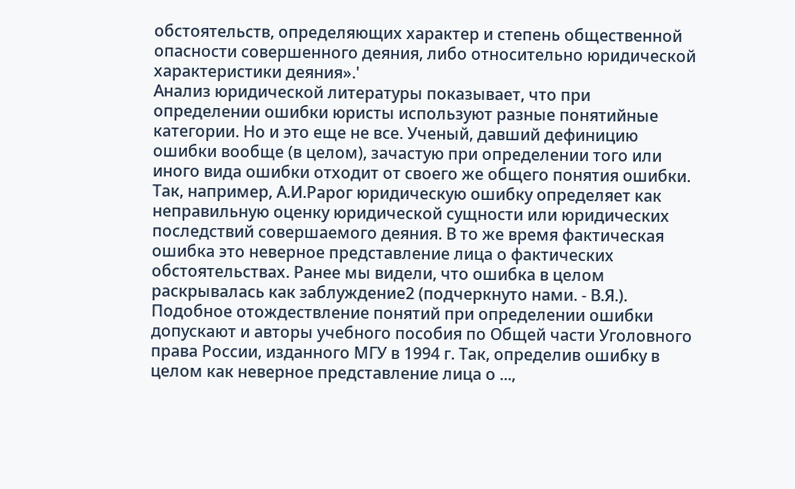обстоятельств, определяющих характер и степень общественной опасности совершенного деяния, либо относительно юридической характеристики деяния».'
Анализ юридической литературы показывает, что при определении ошибки юристы используют разные понятийные категории. Но и это еще не все. Ученый, давший дефиницию ошибки вообще (в целом), зачастую при определении того или иного вида ошибки отходит от своего же общего понятия ошибки. Так, например, А.И.Рарог юридическую ошибку определяет как неправильную оценку юридической сущности или юридических последствий совершаемого деяния. В то же время фактическая ошибка это неверное представление лица о фактических обстоятельствах. Ранее мы видели, что ошибка в целом раскрывалась как заблуждение2 (подчеркнуто нами. - В.Я.).
Подобное отождествление понятий при определении ошибки допускают и авторы учебного пособия по Общей части Уголовного права России, изданного МГУ в 1994 г. Так, определив ошибку в целом как неверное представление лица о ...,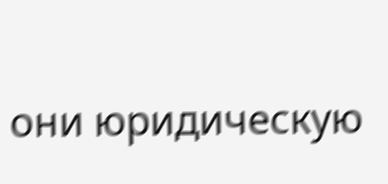они юридическую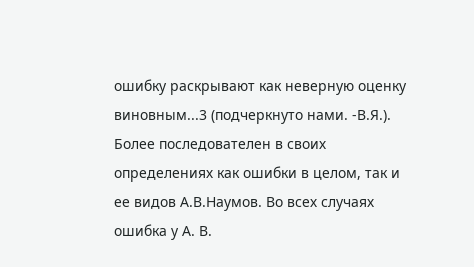ошибку раскрывают как неверную оценку виновным...3 (подчеркнуто нами. -В.Я.).
Более последователен в своих определениях как ошибки в целом, так и ее видов А.В.Наумов. Во всех случаях ошибка у А. В.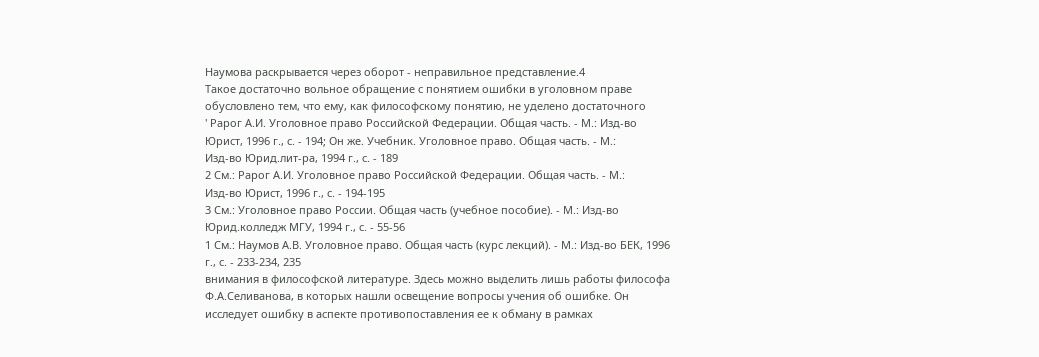Наумова раскрывается через оборот - неправильное представление.4
Такое достаточно вольное обращение с понятием ошибки в уголовном праве обусловлено тем, что ему, как философскому понятию, не уделено достаточного
' Рарог А.И. Уголовное право Российской Федерации. Общая часть. - М.: Изд-во Юрист, 1996 г., с. - 194; Он же. Учебник. Уголовное право. Общая часть. - М.:
Изд-во Юрид.лит-ра, 1994 г., с. - 189
2 См.: Рарог А.И. Уголовное право Российской Федерации. Общая часть. - М.:
Изд-во Юрист, 1996 г., с. - 194-195
3 См.: Уголовное право России. Общая часть (учебное пособие). - М.: Изд-во Юрид.колледж МГУ, 1994 г., с. - 55-56
1 См.: Наумов А.В. Уголовное право. Общая часть (курс лекций). - М.: Изд-во БЕК, 1996 г., с. - 233-234, 235
внимания в философской литературе. Здесь можно выделить лишь работы философа Ф.А.Селиванова, в которых нашли освещение вопросы учения об ошибке. Он исследует ошибку в аспекте противопоставления ее к обману в рамках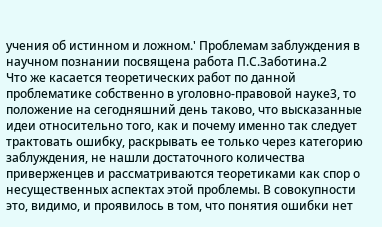учения об истинном и ложном.' Проблемам заблуждения в научном познании посвящена работа П.С.Заботина.2
Что же касается теоретических работ по данной проблематике собственно в уголовно-правовой науке3, то положение на сегодняшний день таково, что высказанные идеи относительно того, как и почему именно так следует трактовать ошибку, раскрывать ее только через категорию заблуждения, не нашли достаточного количества приверженцев и рассматриваются теоретиками как спор о несущественных аспектах этой проблемы. В совокупности это, видимо, и проявилось в том, что понятия ошибки нет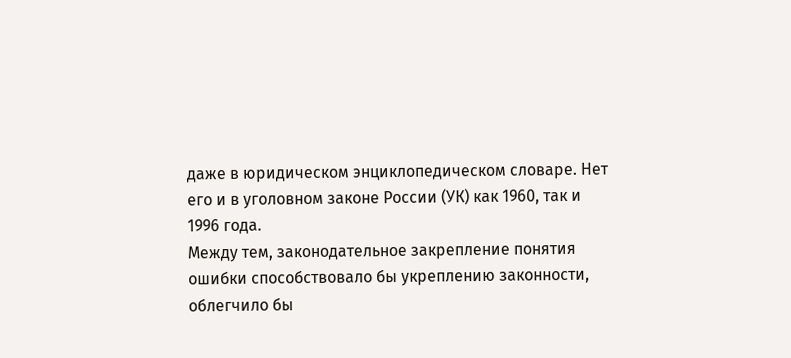даже в юридическом энциклопедическом словаре. Нет его и в уголовном законе России (УК) как 1960, так и 1996 года.
Между тем, законодательное закрепление понятия ошибки способствовало бы укреплению законности, облегчило бы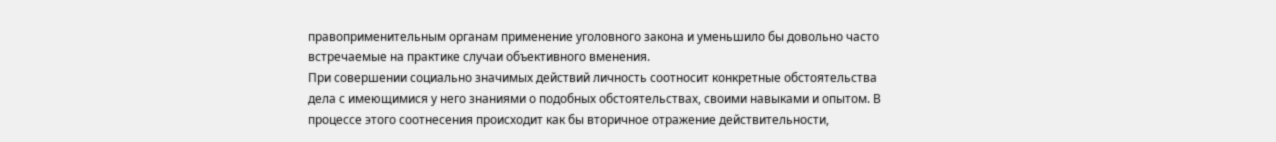правоприменительным органам применение уголовного закона и уменьшило бы довольно часто встречаемые на практике случаи объективного вменения.
При совершении социально значимых действий личность соотносит конкретные обстоятельства дела с имеющимися у него знаниями о подобных обстоятельствах, своими навыками и опытом. В процессе этого соотнесения происходит как бы вторичное отражение действительности,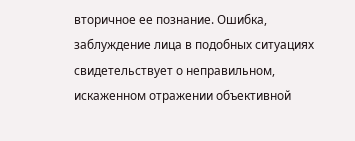вторичное ее познание. Ошибка, заблуждение лица в подобных ситуациях свидетельствует о неправильном, искаженном отражении объективной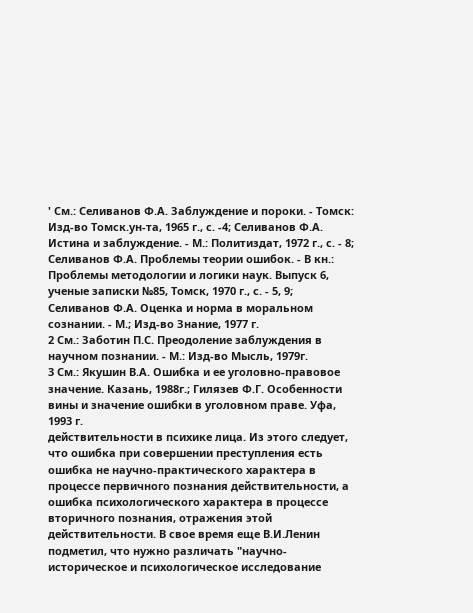' См.: Селиванов Ф.А. Заблуждение и пороки. - Томск: Изд-во Томск.ун-та, 1965 г., с. -4; Селиванов Ф.А. Истина и заблуждение. - М.: Политиздат, 1972 г., с. - 8; Селиванов Ф.А. Проблемы теории ошибок. - В кн.: Проблемы методологии и логики наук. Выпуск 6, ученые записки №85, Томск, 1970 г., с. - 5, 9; Селиванов Ф.А. Оценка и норма в моральном сознании. - М.; Изд-во Знание, 1977 г.
2 См.: Заботин П.С. Преодоление заблуждения в научном познании. - М.: Изд-во Мысль, 1979г.
3 См.: Якушин В.А. Ошибка и ее уголовно-правовое значение. Казань, 1988г.; Гилязев Ф.Г. Особенности вины и значение ошибки в уголовном праве. Уфа, 1993 г.
действительности в психике лица. Из этого следует, что ошибка при совершении преступления есть ошибка не научно-практического характера в процессе первичного познания действительности, а ошибка психологического характера в процессе вторичного познания, отражения этой действительности. В свое время еще В.И.Ленин подметил, что нужно различать "научно-историческое и психологическое исследование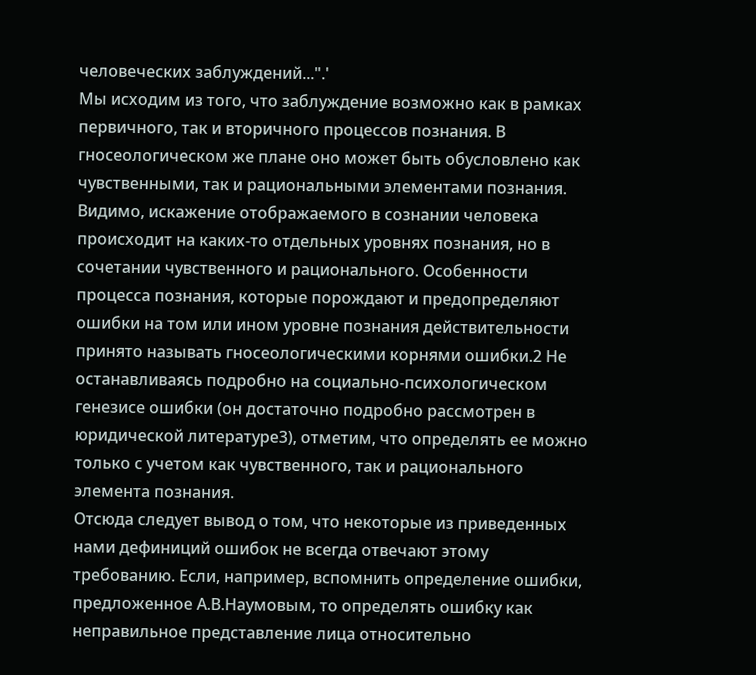человеческих заблуждений...".'
Мы исходим из того, что заблуждение возможно как в рамках первичного, так и вторичного процессов познания. В гносеологическом же плане оно может быть обусловлено как чувственными, так и рациональными элементами познания. Видимо, искажение отображаемого в сознании человека происходит на каких-то отдельных уровнях познания, но в сочетании чувственного и рационального. Особенности процесса познания, которые порождают и предопределяют ошибки на том или ином уровне познания действительности принято называть гносеологическими корнями ошибки.2 Не останавливаясь подробно на социально-психологическом генезисе ошибки (он достаточно подробно рассмотрен в юридической литературе3), отметим, что определять ее можно только с учетом как чувственного, так и рационального элемента познания.
Отсюда следует вывод о том, что некоторые из приведенных нами дефиниций ошибок не всегда отвечают этому требованию. Если, например, вспомнить определение ошибки, предложенное А.В.Наумовым, то определять ошибку как неправильное представление лица относительно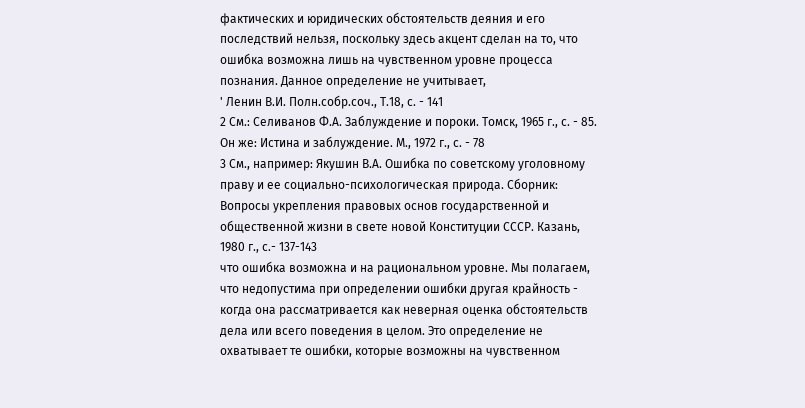фактических и юридических обстоятельств деяния и его последствий нельзя, поскольку здесь акцент сделан на то, что ошибка возможна лишь на чувственном уровне процесса познания. Данное определение не учитывает,
' Ленин В.И. Полн.собр.соч., Т.18, с. - 141
2 См.: Селиванов Ф.А. Заблуждение и пороки. Томск, 1965 г., с. - 85. Он же: Истина и заблуждение. М., 1972 г., с. - 78
3 См., например: Якушин В.А. Ошибка по советскому уголовному праву и ее социально-психологическая природа. Сборник: Вопросы укрепления правовых основ государственной и общественной жизни в свете новой Конституции СССР. Казань, 1980 г., с.- 137-143
что ошибка возможна и на рациональном уровне. Мы полагаем, что недопустима при определении ошибки другая крайность - когда она рассматривается как неверная оценка обстоятельств дела или всего поведения в целом. Это определение не охватывает те ошибки, которые возможны на чувственном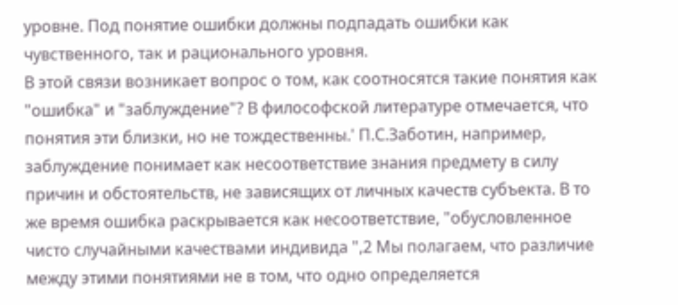уровне. Под понятие ошибки должны подпадать ошибки как чувственного, так и рационального уровня.
В этой связи возникает вопрос о том, как соотносятся такие понятия как "ошибка" и "заблуждение"? В философской литературе отмечается, что понятия эти близки, но не тождественны.' П.С.Заботин, например, заблуждение понимает как несоответствие знания предмету в силу причин и обстоятельств, не зависящих от личных качеств субъекта. В то же время ошибка раскрывается как несоответствие, "обусловленное чисто случайными качествами индивида ",2 Мы полагаем, что различие между этими понятиями не в том, что одно определяется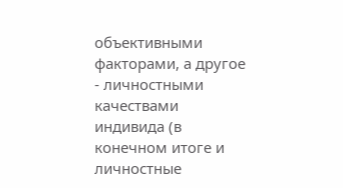объективными факторами, а другое - личностными качествами индивида (в конечном итоге и личностные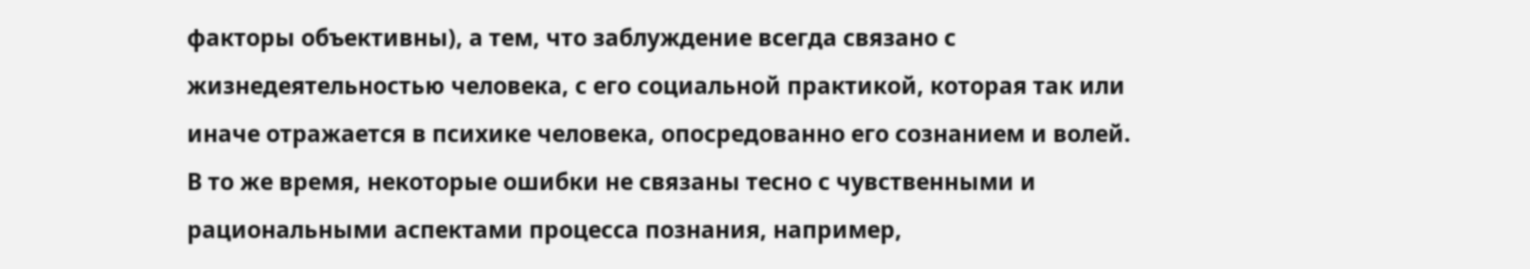факторы объективны), а тем, что заблуждение всегда связано с жизнедеятельностью человека, с его социальной практикой, которая так или иначе отражается в психике человека, опосредованно его сознанием и волей. В то же время, некоторые ошибки не связаны тесно с чувственными и рациональными аспектами процесса познания, например,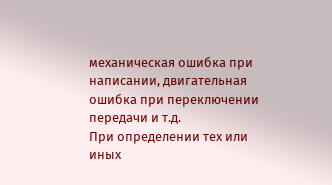механическая ошибка при написании, двигательная ошибка при переключении передачи и т.д.
При определении тех или иных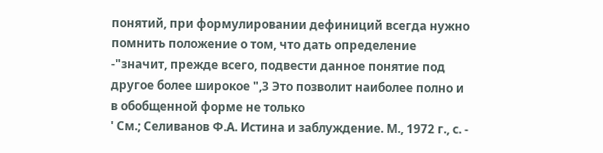понятий, при формулировании дефиниций всегда нужно помнить положение о том, что дать определение -"значит, прежде всего, подвести данное понятие под другое более широкое ",3 Это позволит наиболее полно и в обобщенной форме не только
' См.; Селиванов Ф.А. Истина и заблуждение. М., 1972 г., с. -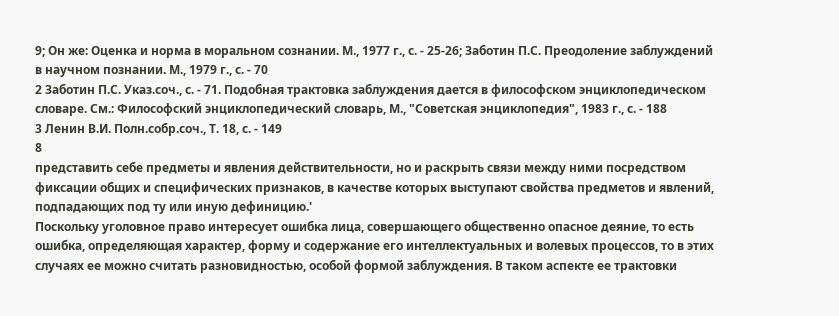9; Он же: Оценка и норма в моральном сознании. М., 1977 г., с. - 25-26; Заботин П.С. Преодоление заблуждений в научном познании. М., 1979 г., с. - 70
2 Заботин П.С. Указ.соч., с. - 71. Подобная трактовка заблуждения дается в философском энциклопедическом словаре. См.: Философский энциклопедический словарь, М., "Советская энциклопедия", 1983 г., с. - 188
3 Ленин В.И. Полн.собр.соч., Т. 18, с. - 149
8
представить себе предметы и явления действительности, но и раскрыть связи между ними посредством фиксации общих и специфических признаков, в качестве которых выступают свойства предметов и явлений, подпадающих под ту или иную дефиницию.'
Поскольку уголовное право интересует ошибка лица, совершающего общественно опасное деяние, то есть ошибка, определяющая характер, форму и содержание его интеллектуальных и волевых процессов, то в этих случаях ее можно считать разновидностью, особой формой заблуждения. В таком аспекте ее трактовки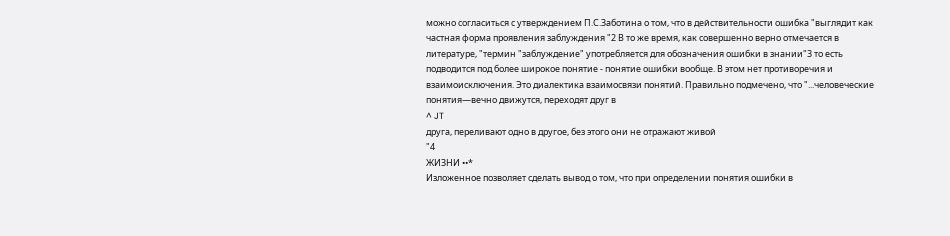можно согласиться с утверждением П.С.Заботина о том, что в действительности ошибка "выглядит как частная форма проявления заблуждения "2 В то же время, как совершенно верно отмечается в литературе, "термин "заблуждение" употребляется для обозначения ошибки в знании"3 то есть подводится под более широкое понятие - понятие ошибки вообще. В этом нет противоречия и взаимоисключения. Это диалектика взаимосвязи понятий. Правильно подмечено, что "...человеческие понятия—вечно движутся, переходят друг в
^ JT
друга, переливают одно в другое, без этого они не отражают живой
"4
ЖИЗНИ ••*
Изложенное позволяет сделать вывод о том, что при определении понятия ошибки в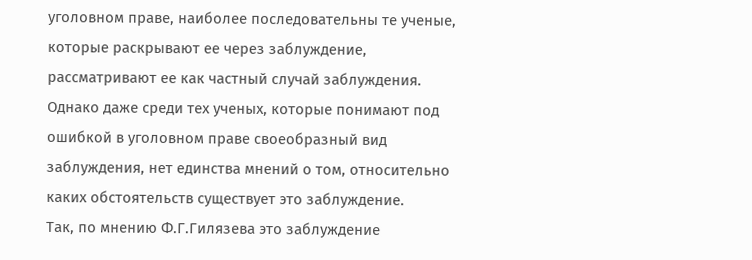уголовном праве, наиболее последовательны те ученые, которые раскрывают ее через заблуждение, рассматривают ее как частный случай заблуждения.
Однако даже среди тех ученых, которые понимают под ошибкой в уголовном праве своеобразный вид заблуждения, нет единства мнений о том, относительно каких обстоятельств существует это заблуждение.
Так, по мнению Ф.Г.Гилязева это заблуждение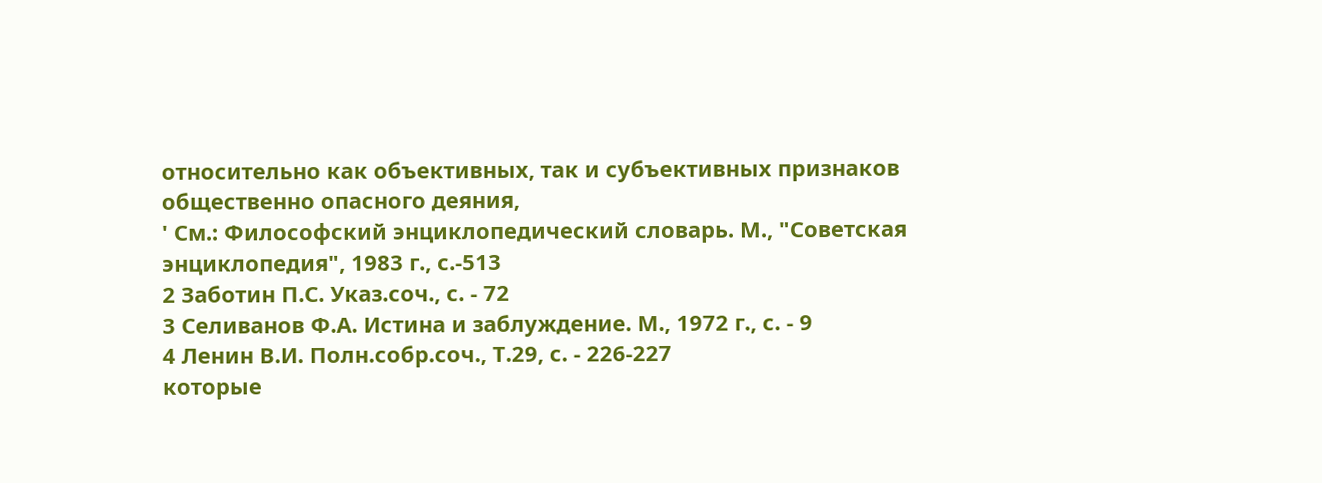относительно как объективных, так и субъективных признаков общественно опасного деяния,
' См.: Философский энциклопедический словарь. М., "Советская энциклопедия", 1983 г., с.-513
2 Заботин П.С. Указ.соч., с. - 72
3 Селиванов Ф.А. Истина и заблуждение. М., 1972 г., с. - 9
4 Ленин В.И. Полн.собр.соч., Т.29, с. - 226-227
которые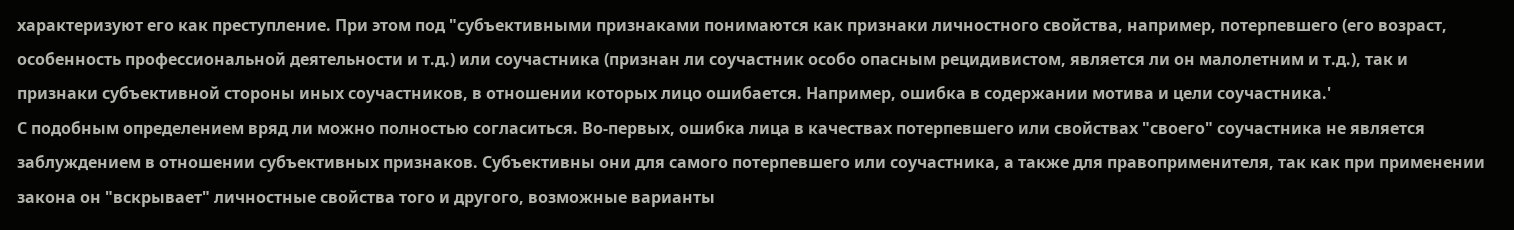характеризуют его как преступление. При этом под "субъективными признаками понимаются как признаки личностного свойства, например, потерпевшего (его возраст, особенность профессиональной деятельности и т.д.) или соучастника (признан ли соучастник особо опасным рецидивистом, является ли он малолетним и т.д.), так и признаки субъективной стороны иных соучастников, в отношении которых лицо ошибается. Например, ошибка в содержании мотива и цели соучастника.'
С подобным определением вряд ли можно полностью согласиться. Во-первых, ошибка лица в качествах потерпевшего или свойствах "своего" соучастника не является заблуждением в отношении субъективных признаков. Субъективны они для самого потерпевшего или соучастника, а также для правоприменителя, так как при применении закона он "вскрывает" личностные свойства того и другого, возможные варианты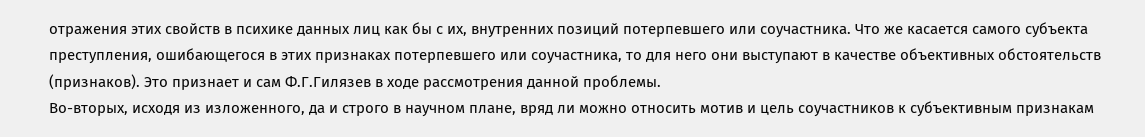отражения этих свойств в психике данных лиц как бы с их, внутренних позиций потерпевшего или соучастника. Что же касается самого субъекта преступления, ошибающегося в этих признаках потерпевшего или соучастника, то для него они выступают в качестве объективных обстоятельств (признаков). Это признает и сам Ф.Г.Гилязев в ходе рассмотрения данной проблемы.
Во-вторых, исходя из изложенного, да и строго в научном плане, вряд ли можно относить мотив и цель соучастников к субъективным признакам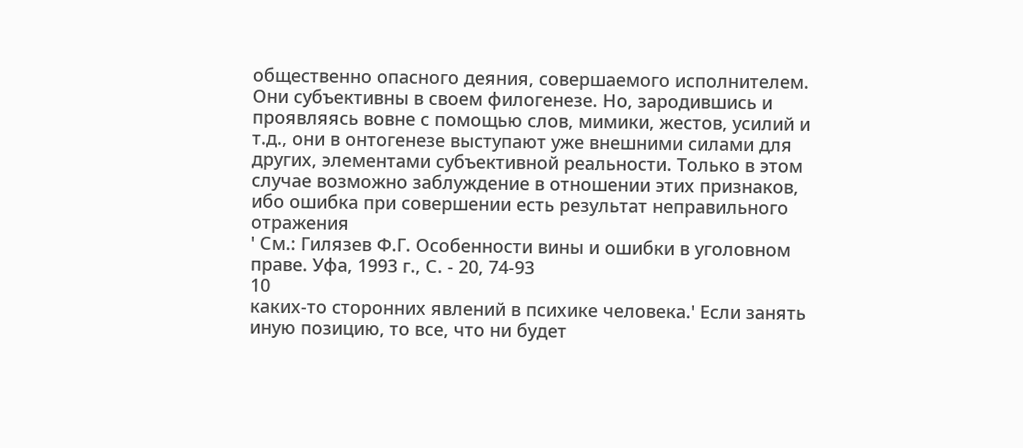общественно опасного деяния, совершаемого исполнителем. Они субъективны в своем филогенезе. Но, зародившись и проявляясь вовне с помощью слов, мимики, жестов, усилий и т.д., они в онтогенезе выступают уже внешними силами для других, элементами субъективной реальности. Только в этом случае возможно заблуждение в отношении этих признаков, ибо ошибка при совершении есть результат неправильного отражения
' См.: Гилязев Ф.Г. Особенности вины и ошибки в уголовном праве. Уфа, 1993 г., С. - 20, 74-93
10
каких-то сторонних явлений в психике человека.' Если занять иную позицию, то все, что ни будет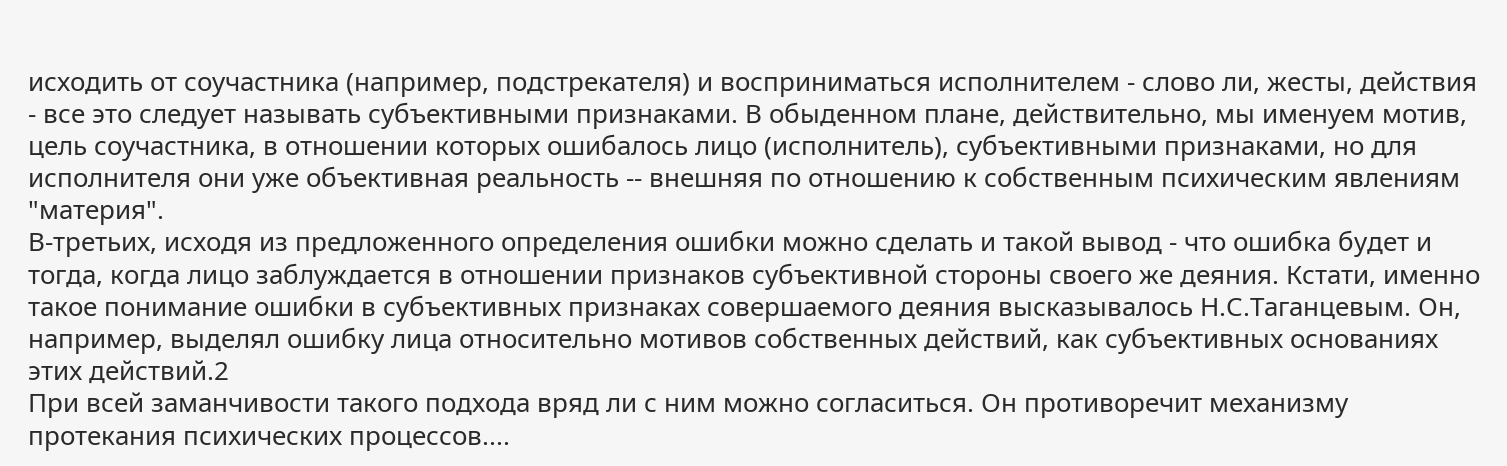исходить от соучастника (например, подстрекателя) и восприниматься исполнителем - слово ли, жесты, действия - все это следует называть субъективными признаками. В обыденном плане, действительно, мы именуем мотив, цель соучастника, в отношении которых ошибалось лицо (исполнитель), субъективными признаками, но для исполнителя они уже объективная реальность -- внешняя по отношению к собственным психическим явлениям "материя".
В-третьих, исходя из предложенного определения ошибки можно сделать и такой вывод - что ошибка будет и тогда, когда лицо заблуждается в отношении признаков субъективной стороны своего же деяния. Кстати, именно такое понимание ошибки в субъективных признаках совершаемого деяния высказывалось Н.С.Таганцевым. Он, например, выделял ошибку лица относительно мотивов собственных действий, как субъективных основаниях этих действий.2
При всей заманчивости такого подхода вряд ли с ним можно согласиться. Он противоречит механизму протекания психических процессов....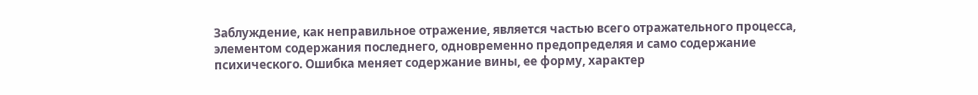Заблуждение, как неправильное отражение, является частью всего отражательного процесса, элементом содержания последнего, одновременно предопределяя и само содержание психического. Ошибка меняет содержание вины, ее форму, характер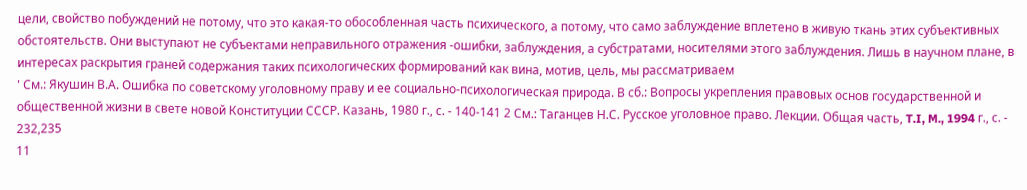цели, свойство побуждений не потому, что это какая-то обособленная часть психического, а потому, что само заблуждение вплетено в живую ткань этих субъективных обстоятельств. Они выступают не субъектами неправильного отражения -ошибки, заблуждения, а субстратами, носителями этого заблуждения. Лишь в научном плане, в интересах раскрытия граней содержания таких психологических формирований как вина, мотив, цель, мы рассматриваем
' См.: Якушин В.А. Ошибка по советскому уголовному праву и ее социально-психологическая природа. В сб.: Вопросы укрепления правовых основ государственной и общественной жизни в свете новой Конституции СССР. Казань, 1980 г., с. - 140-141 2 См.: Таганцев Н.С. Русское уголовное право. Лекции. Общая часть, T.I, M., 1994 г., с. - 232,235
11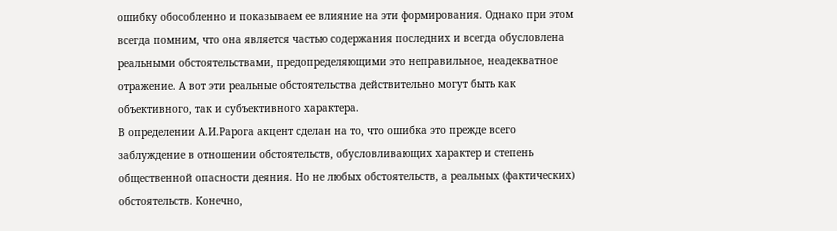ошибку обособленно и показываем ее влияние на эти формирования. Однако при этом всегда помним, что она является частью содержания последних и всегда обусловлена реальными обстоятельствами, предопределяющими это неправильное, неадекватное отражение. А вот эти реальные обстоятельства действительно могут быть как объективного, так и субъективного характера.
В определении А.И.Рарога акцент сделан на то, что ошибка это прежде всего заблуждение в отношении обстоятельств, обусловливающих характер и степень общественной опасности деяния. Но не любых обстоятельств, а реальных (фактических) обстоятельств. Конечно,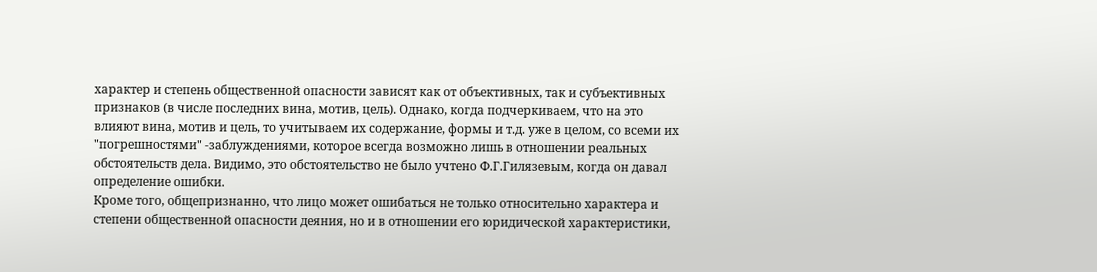характер и степень общественной опасности зависят как от объективных, так и субъективных признаков (в числе последних вина, мотив, цель). Однако, когда подчеркиваем, что на это влияют вина, мотив и цель, то учитываем их содержание, формы и т.д. уже в целом, со всеми их "погрешностями" -заблуждениями, которое всегда возможно лишь в отношении реальных обстоятельств дела. Видимо, это обстоятельство не было учтено Ф.Г.Гилязевым, когда он давал определение ошибки.
Кроме того, общепризнанно, что лицо может ошибаться не только относительно характера и степени общественной опасности деяния, но и в отношении его юридической характеристики,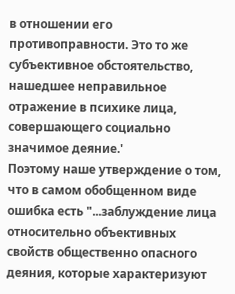в отношении его противоправности. Это то же субъективное обстоятельство, нашедшее неправильное отражение в психике лица, совершающего социально значимое деяние.'
Поэтому наше утверждение о том, что в самом обобщенном виде ошибка есть "...заблуждение лица относительно объективных свойств общественно опасного деяния, которые характеризуют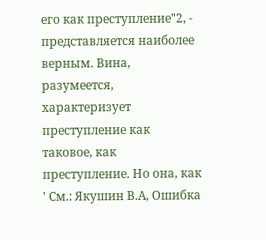его как преступление"2, - представляется наиболее верным. Вина, разумеется, характеризует преступление как таковое, как преступление. Но она, как
' См.: Якушин В.А, Ошибка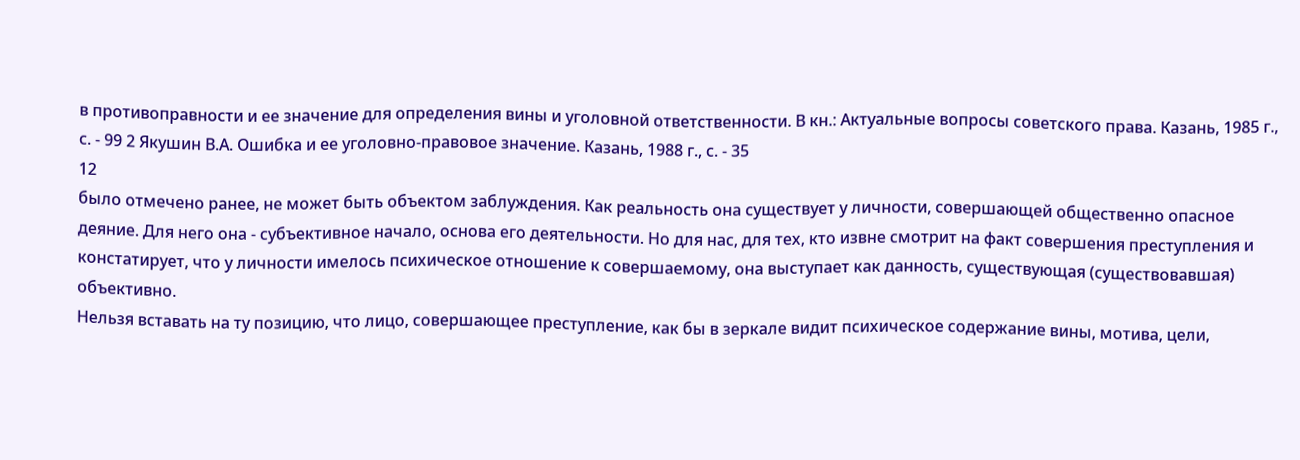в противоправности и ее значение для определения вины и уголовной ответственности. В кн.: Актуальные вопросы советского права. Казань, 1985 г., с. - 99 2 Якушин В.А. Ошибка и ее уголовно-правовое значение. Казань, 1988 г., с. - 35
12
было отмечено ранее, не может быть объектом заблуждения. Как реальность она существует у личности, совершающей общественно опасное деяние. Для него она - субъективное начало, основа его деятельности. Но для нас, для тех, кто извне смотрит на факт совершения преступления и констатирует, что у личности имелось психическое отношение к совершаемому, она выступает как данность, существующая (существовавшая) объективно.
Нельзя вставать на ту позицию, что лицо, совершающее преступление, как бы в зеркале видит психическое содержание вины, мотива, цели,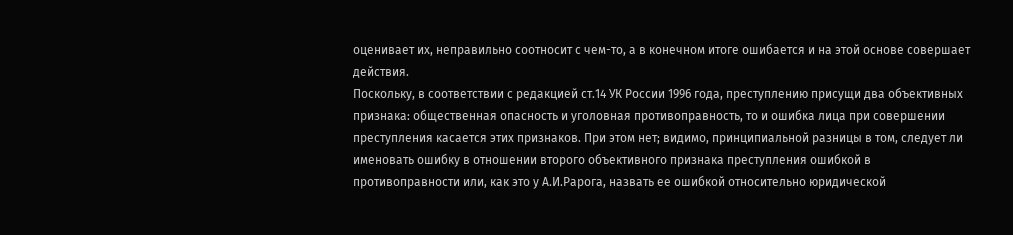оценивает их, неправильно соотносит с чем-то, а в конечном итоге ошибается и на этой основе совершает действия.
Поскольку, в соответствии с редакцией ст.14 УК России 1996 года, преступлению присущи два объективных признака: общественная опасность и уголовная противоправность, то и ошибка лица при совершении преступления касается этих признаков. При этом нет; видимо, принципиальной разницы в том, следует ли именовать ошибку в отношении второго объективного признака преступления ошибкой в противоправности или, как это у А.И.Рарога, назвать ее ошибкой относительно юридической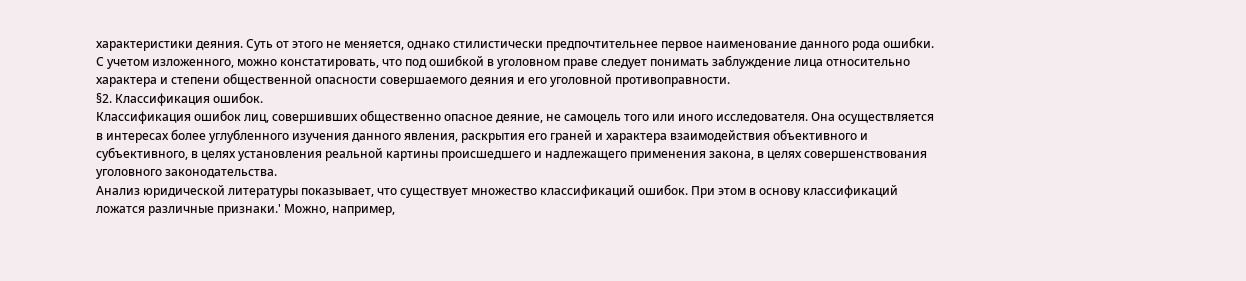характеристики деяния. Суть от этого не меняется, однако стилистически предпочтительнее первое наименование данного рода ошибки.
С учетом изложенного, можно констатировать, что под ошибкой в уголовном праве следует понимать заблуждение лица относительно характера и степени общественной опасности совершаемого деяния и его уголовной противоправности.
§2. Классификация ошибок.
Классификация ошибок лиц, совершивших общественно опасное деяние, не самоцель того или иного исследователя. Она осуществляется в интересах более углубленного изучения данного явления, раскрытия его граней и характера взаимодействия объективного и субъективного, в целях установления реальной картины происшедшего и надлежащего применения закона, в целях совершенствования уголовного законодательства.
Анализ юридической литературы показывает, что существует множество классификаций ошибок. При этом в основу классификаций ложатся различные признаки.' Можно, например,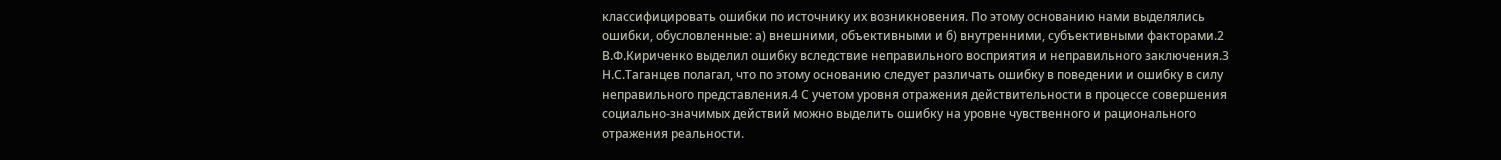классифицировать ошибки по источнику их возникновения. По этому основанию нами выделялись ошибки, обусловленные: а) внешними, объективными и б) внутренними, субъективными факторами.2 В.Ф.Кириченко выделил ошибку вследствие неправильного восприятия и неправильного заключения.3 Н.С.Таганцев полагал, что по этому основанию следует различать ошибку в поведении и ошибку в силу неправильного представления.4 С учетом уровня отражения действительности в процессе совершения социально-значимых действий можно выделить ошибку на уровне чувственного и рационального отражения реальности.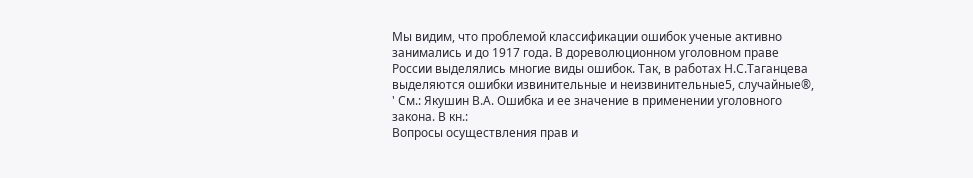Мы видим, что проблемой классификации ошибок ученые активно занимались и до 1917 года. В дореволюционном уголовном праве России выделялись многие виды ошибок. Так, в работах Н.С.Таганцева выделяются ошибки извинительные и неизвинительные5, случайные®,
' См.: Якушин В.А. Ошибка и ее значение в применении уголовного закона. В кн.:
Вопросы осуществления прав и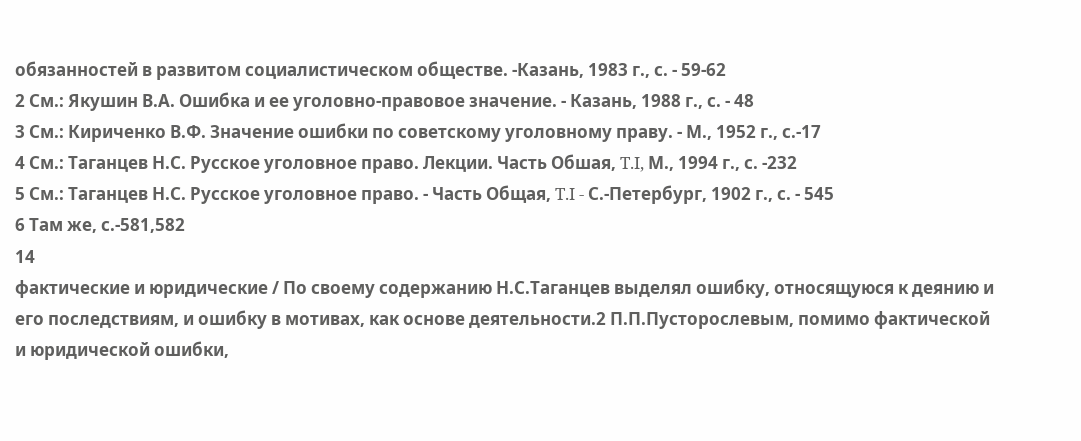обязанностей в развитом социалистическом обществе. -Казань, 1983 г., с. - 59-62
2 См.: Якушин В.А. Ошибка и ее уголовно-правовое значение. - Казань, 1988 г., с. - 48
3 См.: Кириченко В.Ф. Значение ошибки по советскому уголовному праву. - М., 1952 г., с.-17
4 См.: Таганцев Н.С. Русское уголовное право. Лекции. Часть Обшая, T.I, М., 1994 г., с. -232
5 См.: Таганцев Н.С. Русское уголовное право. - Часть Общая, T.I - С.-Петербург, 1902 г., с. - 545
6 Там же, с.-581,582
14
фактические и юридические / По своему содержанию Н.С.Таганцев выделял ошибку, относящуюся к деянию и его последствиям, и ошибку в мотивах, как основе деятельности.2 П.П.Пусторослевым, помимо фактической и юридической ошибки,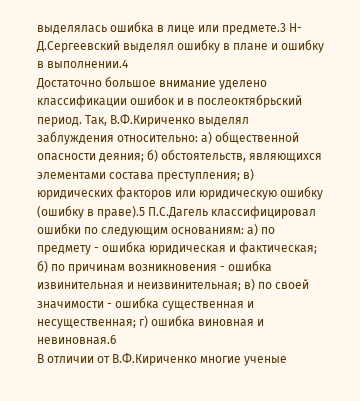выделялась ошибка в лице или предмете.3 Н-Д.Сергеевский выделял ошибку в плане и ошибку в выполнении.4
Достаточно большое внимание уделено классификации ошибок и в послеоктябрьский период. Так, В.Ф.Кириченко выделял заблуждения относительно: а) общественной опасности деяния; б) обстоятельств, являющихся элементами состава преступления; в) юридических факторов или юридическую ошибку (ошибку в праве).5 П.С.Дагель классифицировал ошибки по следующим основаниям: а) по предмету - ошибка юридическая и фактическая; б) по причинам возникновения - ошибка извинительная и неизвинительная; в) по своей значимости - ошибка существенная и несущественная; г) ошибка виновная и невиновная.6
В отличии от В.Ф.Кириченко многие ученые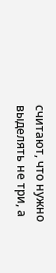считают, что нужно выделять не три, а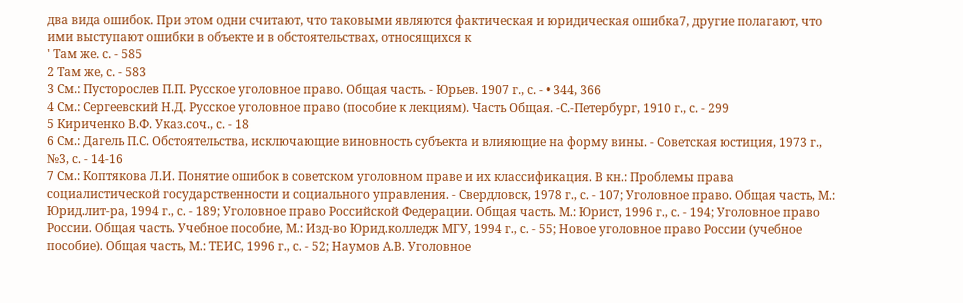два вида ошибок. При этом одни считают, что таковыми являются фактическая и юридическая ошибка7, другие полагают, что ими выступают ошибки в объекте и в обстоятельствах, относящихся к
' Там же. с. - 585
2 Там же, с. - 583
3 См.: Пусторослев П.П. Русское уголовное право. Общая часть. - Юрьев. 1907 г., с. - • 344, 366
4 См.: Сергеевский Н.Д. Русское уголовное право (пособие к лекциям). Часть Общая. -С.-Петербург, 1910 г., с. - 299
5 Кириченко В.Ф. Указ.соч., с. - 18
6 См.: Дагель П.С. Обстоятельства, исключающие виновность субъекта и влияющие на форму вины. - Советская юстиция, 1973 г., №3, с. - 14-16
7 См.: Коптякова Л.И. Понятие ошибок в советском уголовном праве и их классификация. В кн.: Проблемы права социалистической государственности и социального управления. - Свердловск, 1978 г., с. - 107; Уголовное право. Общая часть, М.: Юрид.лит-ра, 1994 г., с. - 189; Уголовное право Российской Федерации. Общая часть. М.: Юрист, 1996 г., с. - 194; Уголовное право России. Общая часть. Учебное пособие, М.: Изд-во Юрид.колледж МГУ, 1994 г., с. - 55; Новое уголовное право России (учебное пособие). Общая часть, М.: ТЕИС, 1996 г., с. - 52; Наумов А.В. Уголовное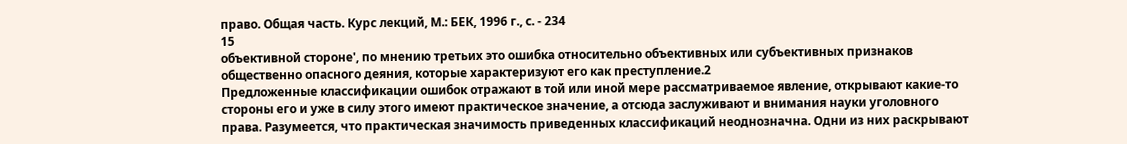право. Общая часть. Курс лекций, М.: БЕК, 1996 г., с. - 234
15
объективной стороне', по мнению третьих это ошибка относительно объективных или субъективных признаков общественно опасного деяния, которые характеризуют его как преступление.2
Предложенные классификации ошибок отражают в той или иной мере рассматриваемое явление, открывают какие-то стороны его и уже в силу этого имеют практическое значение, а отсюда заслуживают и внимания науки уголовного права. Разумеется, что практическая значимость приведенных классификаций неоднозначна. Одни из них раскрывают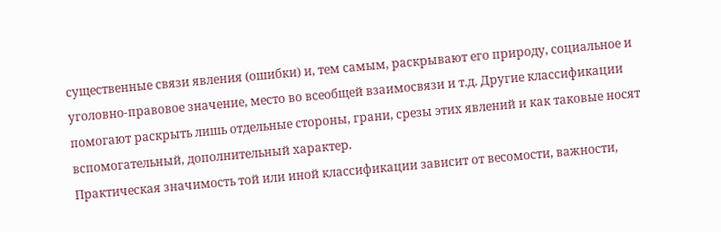существенные связи явления (ошибки) и, тем самым, раскрывают его природу, социальное и уголовно-правовое значение, место во всеобщей взаимосвязи и т.д. Другие классификации помогают раскрыть лишь отдельные стороны, грани, срезы этих явлений и как таковые носят вспомогательный, дополнительный характер.
Практическая значимость той или иной классификации зависит от весомости, важности,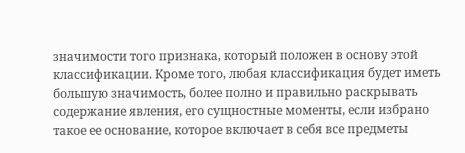значимости того признака, который положен в основу этой классификации. Кроме того, любая классификация будет иметь большую значимость, более полно и правильно раскрывать содержание явления, его сущностные моменты, если избрано такое ее основание, которое включает в себя все предметы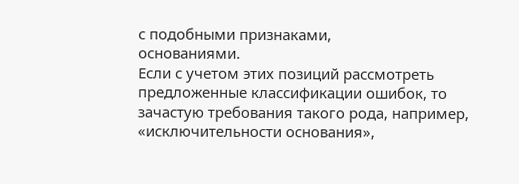с подобными признаками,
основаниями.
Если с учетом этих позиций рассмотреть предложенные классификации ошибок, то зачастую требования такого рода, например, «исключительности основания»,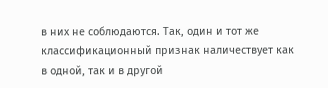в них не соблюдаются. Так, один и тот же классификационный признак наличествует как в одной, так и в другой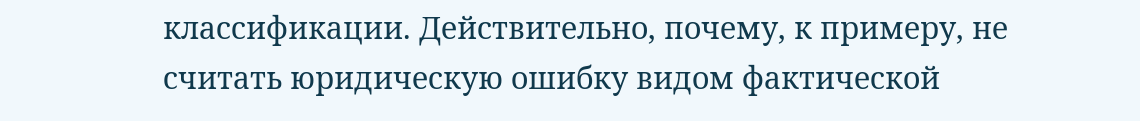классификации. Действительно, почему, к примеру, не считать юридическую ошибку видом фактической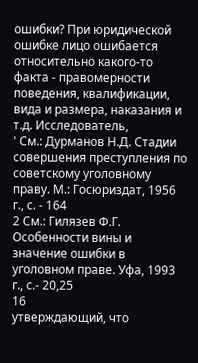ошибки? При юридической ошибке лицо ошибается относительно какого-то факта - правомерности поведения, квалификации, вида и размера, наказания и т.д. Исследователь,
' См.: Дурманов Н.Д. Стадии совершения преступления по советскому уголовному
праву. М.: Госюриздат, 1956 г., с. - 164
2 См.: Гилязев Ф.Г. Особенности вины и значение ошибки в уголовном праве. Уфа, 1993
г., с.- 20,25
16
утверждающий, что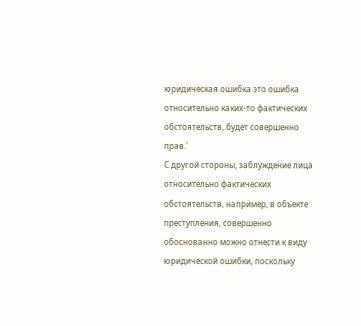юридическая ошибка это ошибка относительно каких-то фактических обстоятельств, будет совершенно прав.'
С другой стороны, заблуждение лица относительно фактических обстоятельств, например, в объекте преступления, совершенно обоснованно можно отнести к виду юридической ошибки, поскольку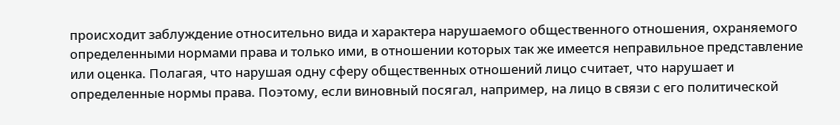происходит заблуждение относительно вида и характера нарушаемого общественного отношения, охраняемого определенными нормами права и только ими, в отношении которых так же имеется неправильное представление или оценка. Полагая, что нарушая одну сферу общественных отношений лицо считает, что нарушает и определенные нормы права. Поэтому, если виновный посягал, например, на лицо в связи с его политической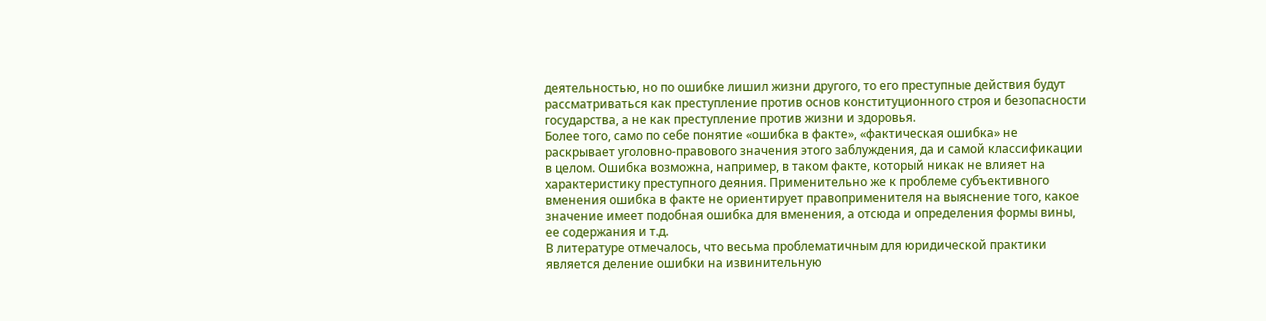деятельностью, но по ошибке лишил жизни другого, то его преступные действия будут рассматриваться как преступление против основ конституционного строя и безопасности государства, а не как преступление против жизни и здоровья.
Более того, само по себе понятие «ошибка в факте», «фактическая ошибка» не раскрывает уголовно-правового значения этого заблуждения, да и самой классификации в целом. Ошибка возможна, например, в таком факте, который никак не влияет на характеристику преступного деяния. Применительно же к проблеме субъективного вменения ошибка в факте не ориентирует правоприменителя на выяснение того, какое значение имеет подобная ошибка для вменения, а отсюда и определения формы вины, ее содержания и т.д.
В литературе отмечалось, что весьма проблематичным для юридической практики является деление ошибки на извинительную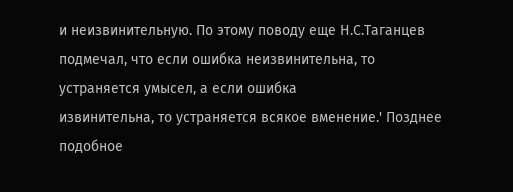и неизвинительную. По этому поводу еще Н.С.Таганцев подмечал, что если ошибка неизвинительна, то устраняется умысел, а если ошибка
извинительна, то устраняется всякое вменение.' Позднее подобное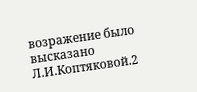возражение было высказано Л.И.Коптяковой.2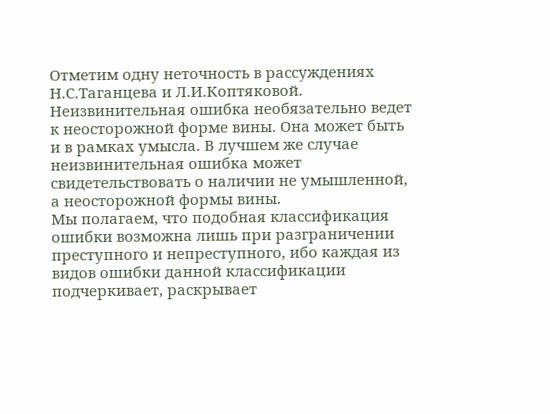Отметим одну неточность в рассуждениях Н.С.Таганцева и Л.И.Коптяковой. Неизвинительная ошибка необязательно ведет к неосторожной форме вины. Она может быть и в рамках умысла. В лучшем же случае неизвинительная ошибка может свидетельствовать о наличии не умышленной, а неосторожной формы вины.
Мы полагаем, что подобная классификация ошибки возможна лишь при разграничении преступного и непреступного, ибо каждая из видов ошибки данной классификации подчеркивает, раскрывает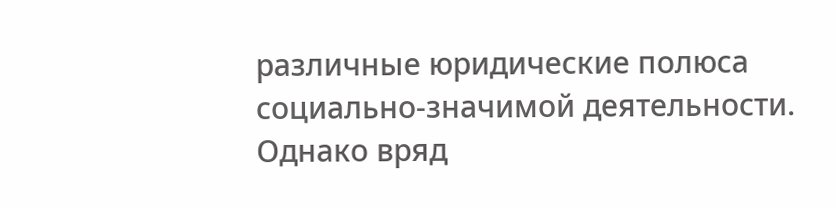различные юридические полюса социально-значимой деятельности.
Однако вряд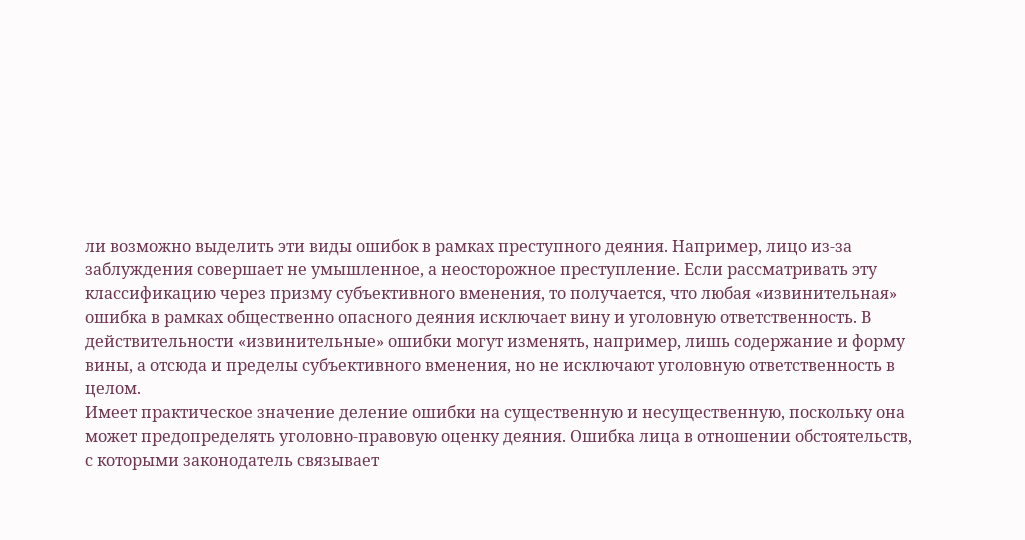ли возможно выделить эти виды ошибок в рамках преступного деяния. Например, лицо из-за заблуждения совершает не умышленное, а неосторожное преступление. Если рассматривать эту классификацию через призму субъективного вменения, то получается, что любая «извинительная» ошибка в рамках общественно опасного деяния исключает вину и уголовную ответственность. В действительности «извинительные» ошибки могут изменять, например, лишь содержание и форму вины, а отсюда и пределы субъективного вменения, но не исключают уголовную ответственность в целом.
Имеет практическое значение деление ошибки на существенную и несущественную, поскольку она может предопределять уголовно-правовую оценку деяния. Ошибка лица в отношении обстоятельств, с которыми законодатель связывает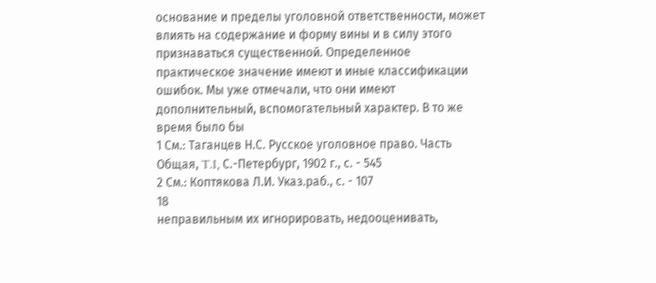основание и пределы уголовной ответственности, может влиять на содержание и форму вины и в силу этого признаваться существенной. Определенное практическое значение имеют и иные классификации ошибок. Мы уже отмечали, что они имеют дополнительный, вспомогательный характер. В то же время было бы
1 См.: Таганцев Н.С. Русское уголовное право. Часть Общая, T.I, С.-Петербург, 1902 г., с. - 545
2 См.: Коптякова Л.И. Указ.раб., с. - 107
18
неправильным их игнорировать, недооценивать,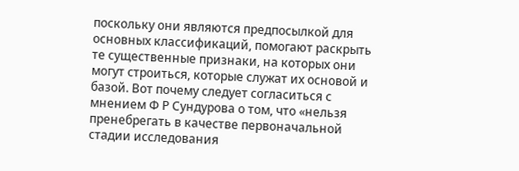поскольку они являются предпосылкой для основных классификаций, помогают раскрыть те существенные признаки, на которых они могут строиться, которые служат их основой и базой. Вот почему следует согласиться с мнением Ф Р Сундурова о том, что «нельзя пренебрегать в качестве первоначальной стадии исследования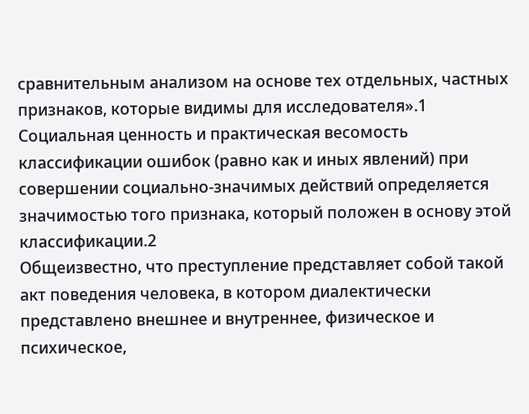сравнительным анализом на основе тех отдельных, частных признаков, которые видимы для исследователя».1
Социальная ценность и практическая весомость классификации ошибок (равно как и иных явлений) при совершении социально-значимых действий определяется значимостью того признака, который положен в основу этой классификации.2
Общеизвестно, что преступление представляет собой такой акт поведения человека, в котором диалектически представлено внешнее и внутреннее, физическое и психическое,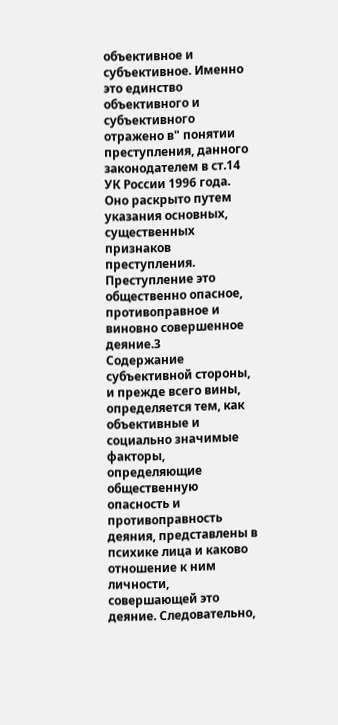объективное и субъективное. Именно это единство объективного и субъективного отражено в" понятии преступления, данного законодателем в ст.14 УК России 1996 года. Оно раскрыто путем указания основных, существенных признаков преступления. Преступление это общественно опасное, противоправное и виновно совершенное деяние.3
Содержание субъективной стороны, и прежде всего вины, определяется тем, как объективные и социально значимые факторы, определяющие общественную опасность и противоправность деяния, представлены в психике лица и каково отношение к ним личности, совершающей это деяние. Следовательно,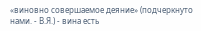«виновно совершаемое деяние» (подчеркнуто нами. - В.Я.) - вина есть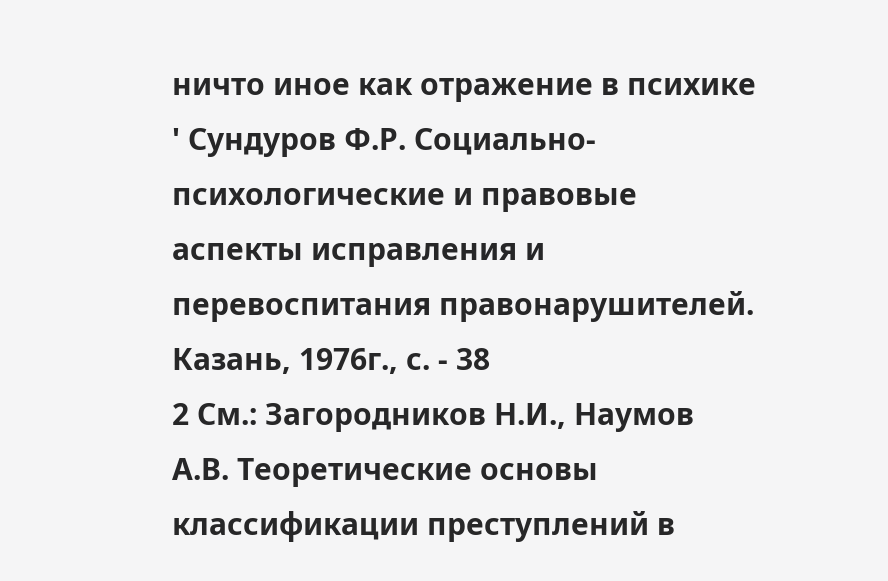ничто иное как отражение в психике
' Сундуров Ф.Р. Социально-психологические и правовые аспекты исправления и перевоспитания правонарушителей. Казань, 1976г., с. - 38
2 См.: Загородников Н.И., Наумов А.В. Теоретические основы классификации преступлений в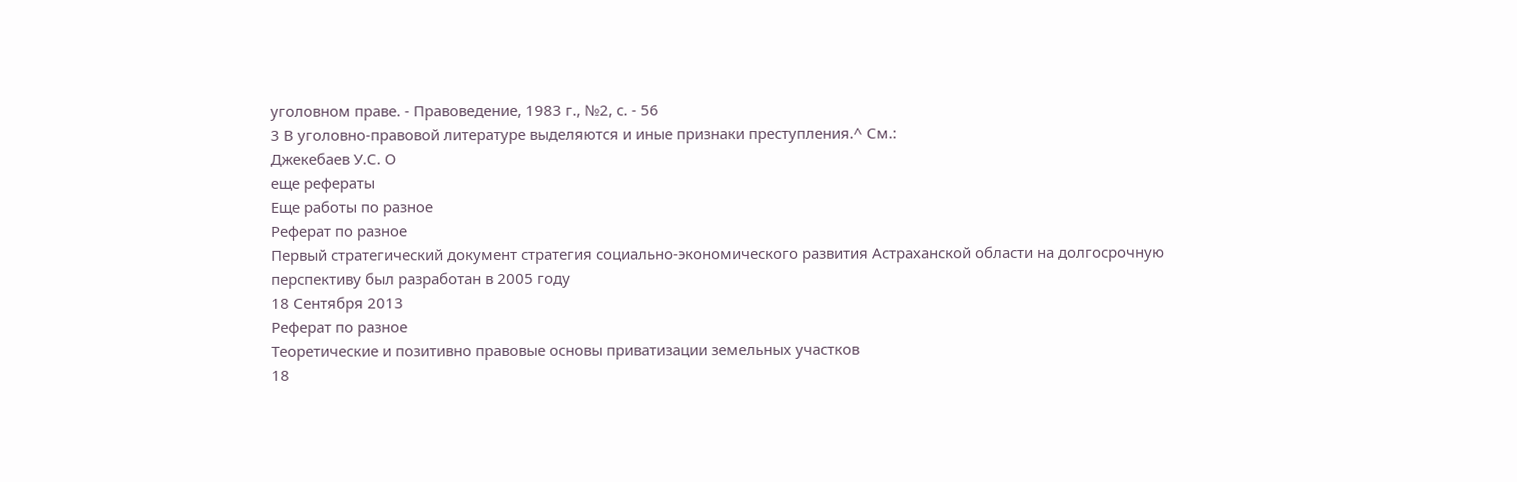уголовном праве. - Правоведение, 1983 г., №2, с. - 56
3 В уголовно-правовой литературе выделяются и иные признаки преступления.^ См.:
Джекебаев У.С. О
еще рефераты
Еще работы по разное
Реферат по разное
Первый стратегический документ стратегия социально-экономического развития Астраханской области на долгосрочную перспективу был разработан в 2005 году
18 Сентября 2013
Реферат по разное
Теоретические и позитивно правовые основы приватизации земельных участков
18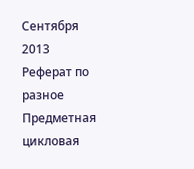Сентября 2013
Реферат по разное
Предметная цикловая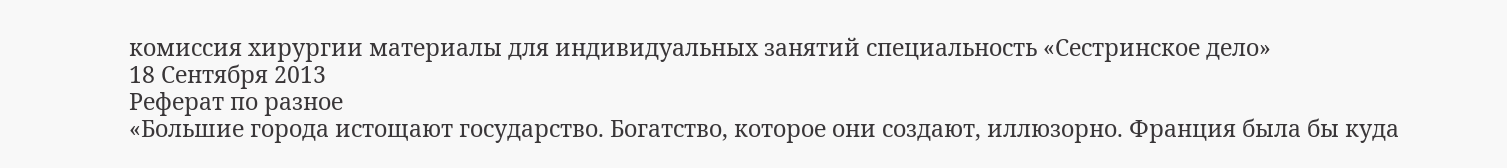комиссия хирургии материалы для индивидуальных занятий специальность «Сестринское дело»
18 Сентября 2013
Реферат по разное
«Большие города истощают государство. Богатство, которое они создают, иллюзорно. Франция была бы куда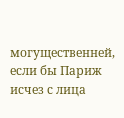могущественней, если бы Париж исчез с лица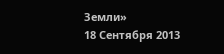Земли»
18 Сентября 2013